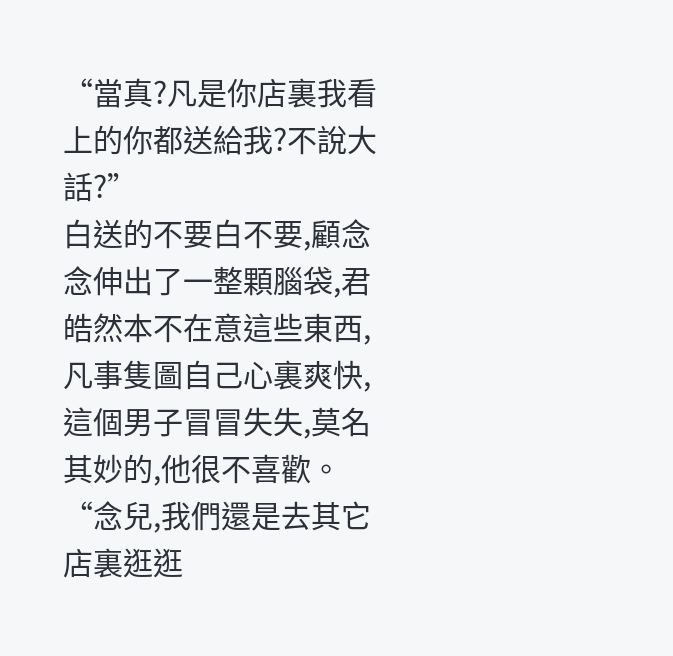“當真?凡是你店裏我看上的你都送給我?不說大話?”
白送的不要白不要,顧念念伸出了一整顆腦袋,君皓然本不在意這些東西,凡事隻圖自己心裏爽快,這個男子冒冒失失,莫名其妙的,他很不喜歡。
“念兒,我們還是去其它店裏逛逛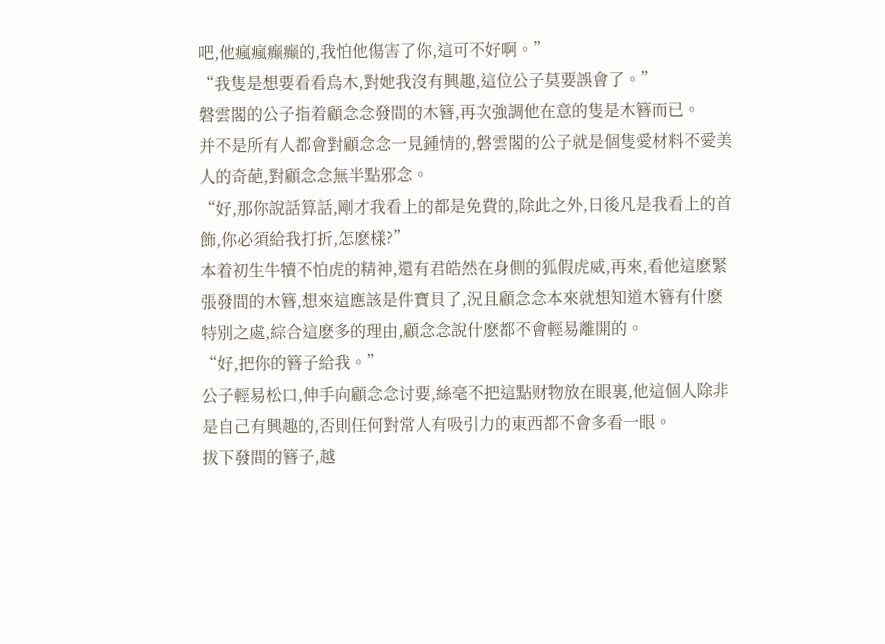吧,他瘋瘋癫癫的,我怕他傷害了你,這可不好啊。”
“我隻是想要看看烏木,對她我沒有興趣,這位公子莫要誤會了。”
磐雲閣的公子指着顧念念發間的木簪,再次強調他在意的隻是木簪而已。
并不是所有人都會對顧念念一見鍾情的,磐雲閣的公子就是個隻愛材料不愛美人的奇葩,對顧念念無半點邪念。
“好,那你說話算話,剛才我看上的都是免費的,除此之外,日後凡是我看上的首飾,你必須給我打折,怎麽樣?”
本着初生牛犢不怕虎的精神,還有君皓然在身側的狐假虎威,再來,看他這麽緊張發間的木簪,想來這應該是件寶貝了,況且顧念念本來就想知道木簪有什麽特别之處,綜合這麽多的理由,顧念念說什麽都不會輕易離開的。
“好,把你的簪子給我。”
公子輕易松口,伸手向顧念念讨要,絲毫不把這點财物放在眼裏,他這個人除非是自己有興趣的,否則任何對常人有吸引力的東西都不會多看一眼。
拔下發間的簪子,越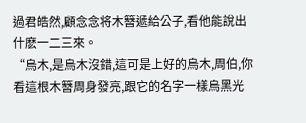過君皓然,顧念念将木簪遞給公子,看他能說出什麽一二三來。
“烏木,是烏木沒錯,這可是上好的烏木,周伯,你看這根木簪周身發亮,跟它的名字一樣烏黑光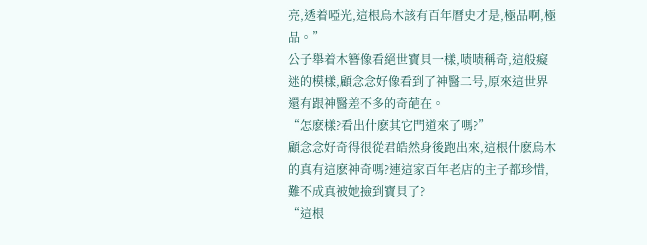亮,透着啞光,這根烏木該有百年曆史才是,極品啊,極品。”
公子舉着木簪像看絕世寶貝一樣,啧啧稱奇,這般癡迷的模樣,顧念念好像看到了神醫二号,原來這世界還有跟神醫差不多的奇葩在。
“怎麽樣?看出什麽其它門道來了嗎?”
顧念念好奇得很從君皓然身後跑出來,這根什麽烏木的真有這麽神奇嗎?連這家百年老店的主子都珍惜,難不成真被她撿到寶貝了?
“這根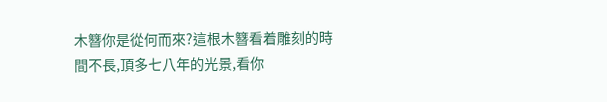木簪你是從何而來?這根木簪看着雕刻的時間不長,頂多七八年的光景,看你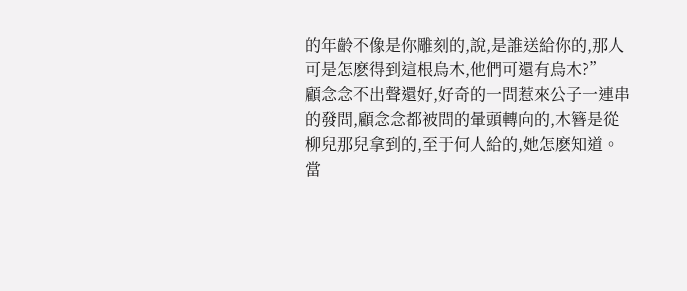的年齡不像是你雕刻的,說,是誰送給你的,那人可是怎麽得到這根烏木,他們可還有烏木?”
顧念念不出聲還好,好奇的一問惹來公子一連串的發問,顧念念都被問的暈頭轉向的,木簪是從柳兒那兒拿到的,至于何人給的,她怎麽知道。
當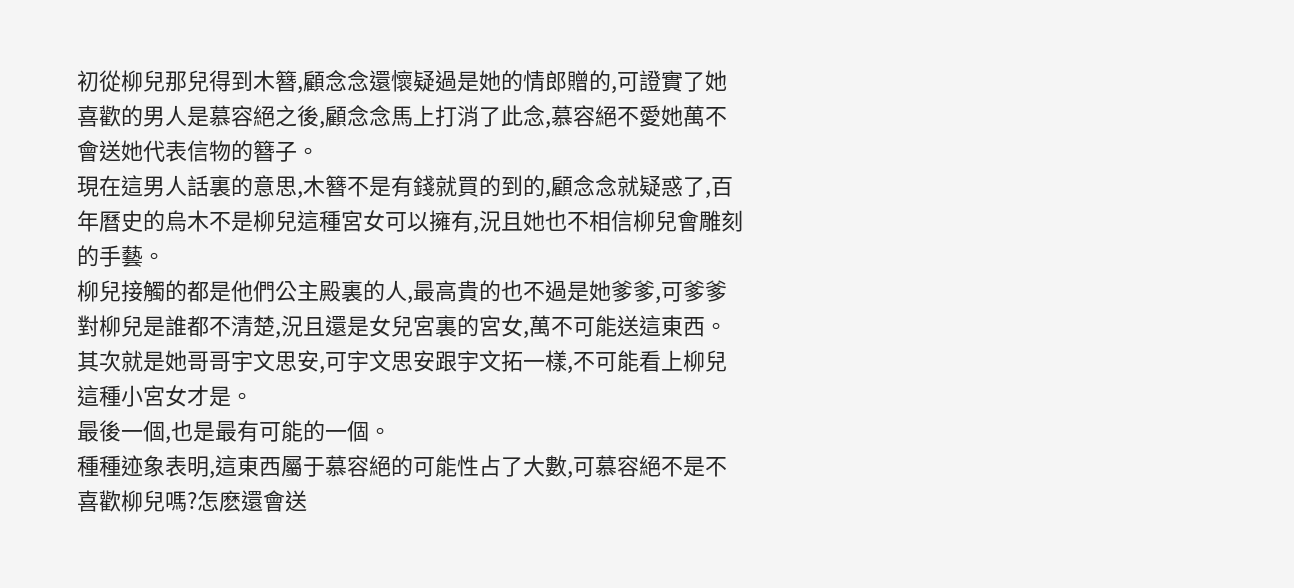初從柳兒那兒得到木簪,顧念念還懷疑過是她的情郎贈的,可證實了她喜歡的男人是慕容絕之後,顧念念馬上打消了此念,慕容絕不愛她萬不會送她代表信物的簪子。
現在這男人話裏的意思,木簪不是有錢就買的到的,顧念念就疑惑了,百年曆史的烏木不是柳兒這種宮女可以擁有,況且她也不相信柳兒會雕刻的手藝。
柳兒接觸的都是他們公主殿裏的人,最高貴的也不過是她爹爹,可爹爹對柳兒是誰都不清楚,況且還是女兒宮裏的宮女,萬不可能送這東西。
其次就是她哥哥宇文思安,可宇文思安跟宇文拓一樣,不可能看上柳兒這種小宮女才是。
最後一個,也是最有可能的一個。
種種迹象表明,這東西屬于慕容絕的可能性占了大數,可慕容絕不是不喜歡柳兒嗎?怎麽還會送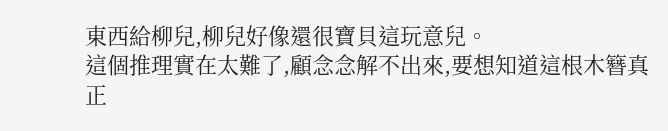東西給柳兒,柳兒好像還很寶貝這玩意兒。
這個推理實在太難了,顧念念解不出來,要想知道這根木簪真正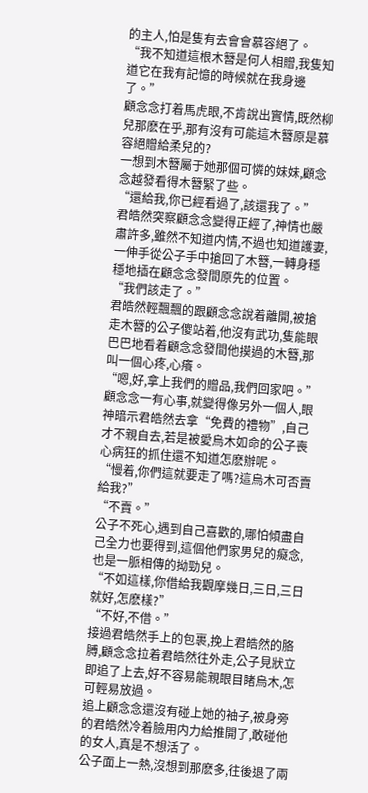的主人,怕是隻有去會會慕容絕了。
“我不知道這根木簪是何人相贈,我隻知道它在我有記憶的時候就在我身邊了。”
顧念念打着馬虎眼,不肯說出實情,既然柳兒那麽在乎,那有沒有可能這木簪原是慕容絕贈給柔兒的?
一想到木簪屬于她那個可憐的妹妹,顧念念越發看得木簪緊了些。
“還給我,你已經看過了,該還我了。”
君皓然突察顧念念變得正經了,神情也嚴肅許多,雖然不知道内情,不過也知道護妻,一伸手從公子手中搶回了木簪,一轉身穩穩地插在顧念念發間原先的位置。
“我們該走了。”
君皓然輕飄飄的跟顧念念說着離開,被搶走木簪的公子傻站着,他沒有武功,隻能眼巴巴地看着顧念念發間他摸過的木簪,那叫一個心疼,心癢。
“嗯,好,拿上我們的贈品,我們回家吧。”
顧念念一有心事,就變得像另外一個人,眼神暗示君皓然去拿“免費的禮物”,自己才不親自去,若是被愛烏木如命的公子喪心病狂的抓住還不知道怎麽辦呢。
“慢着,你們這就要走了嗎?這烏木可否賣給我?”
“不賣。”
公子不死心,遇到自己喜歡的,哪怕傾盡自己全力也要得到,這個他們家男兒的癡念,也是一脈相傳的拗勁兒。
“不如這樣,你借給我觀摩幾日,三日,三日就好,怎麽樣?”
“不好,不借。”
接過君皓然手上的包裹,挽上君皓然的胳膊,顧念念拉着君皓然往外走,公子見狀立即追了上去,好不容易能親眼目睹烏木,怎可輕易放過。
追上顧念念還沒有碰上她的袖子,被身旁的君皓然冷着臉用内力給推開了,敢碰他的女人,真是不想活了。
公子面上一熱,沒想到那麽多,往後退了兩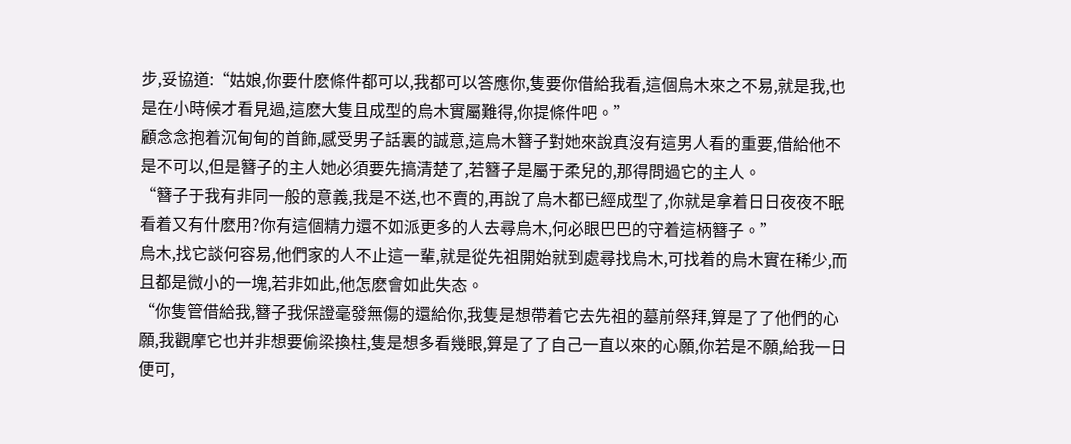步,妥協道:“姑娘,你要什麽條件都可以,我都可以答應你,隻要你借給我看,這個烏木來之不易,就是我,也是在小時候才看見過,這麽大隻且成型的烏木實屬難得,你提條件吧。”
顧念念抱着沉甸甸的首飾,感受男子話裏的誠意,這烏木簪子對她來說真沒有這男人看的重要,借給他不是不可以,但是簪子的主人她必須要先搞清楚了,若簪子是屬于柔兒的,那得問過它的主人。
“簪子于我有非同一般的意義,我是不送,也不賣的,再說了烏木都已經成型了,你就是拿着日日夜夜不眠看着又有什麽用?你有這個精力還不如派更多的人去尋烏木,何必眼巴巴的守着這柄簪子。”
烏木,找它談何容易,他們家的人不止這一輩,就是從先祖開始就到處尋找烏木,可找着的烏木實在稀少,而且都是微小的一塊,若非如此,他怎麽會如此失态。
“你隻管借給我,簪子我保證毫發無傷的還給你,我隻是想帶着它去先祖的墓前祭拜,算是了了他們的心願,我觀摩它也并非想要偷梁換柱,隻是想多看幾眼,算是了了自己一直以來的心願,你若是不願,給我一日便可,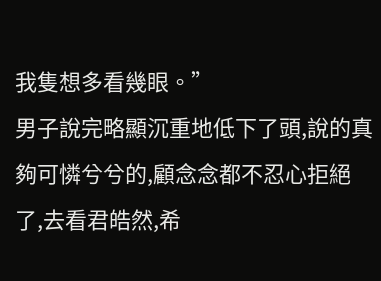我隻想多看幾眼。”
男子說完略顯沉重地低下了頭,說的真夠可憐兮兮的,顧念念都不忍心拒絕了,去看君皓然,希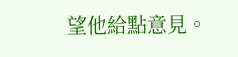望他給點意見。